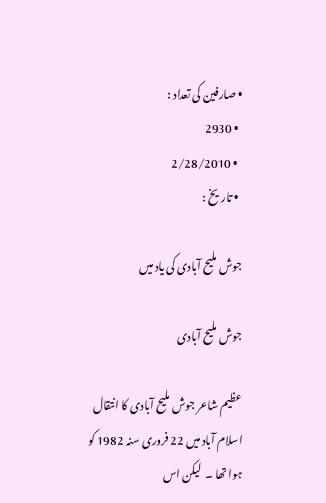• صارفین کی تعداد :
  • 2930
  • 2/28/2010
  • تاريخ :

جوش ملیح آبادی کی یاد میں

جوش ملیح آبادی

عظیم شاعر جوش ملیح آبادی کا انتقال اسلام آباد میں 22 فروری سنہ 1982 کو ہوا تھا ۔  لیکن اس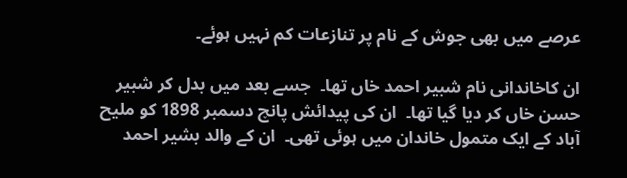عرصے میں بھی جوش کے نام پر تنازعات کم نہیں ہوئے۔

ان کاخاندانی نام شبیر احمد خاں تھا۔  جسے بعد میں بدل کر شبیر حسن خاں کر دیا گیا تھا۔  ان کی پیدائش پانچ دسمبر 1898 کو ملیح آباد کے ایک متمول خاندان میں ہوئی تھی۔  ان کے والد بشیر احمد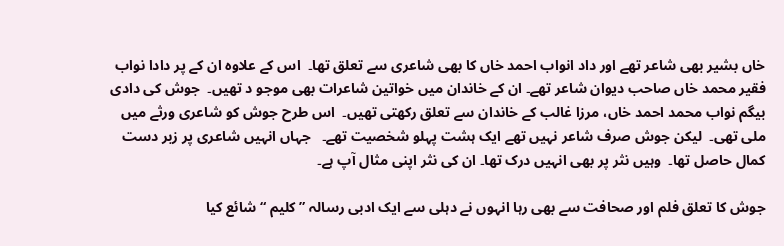خاں بشیر بھی شاعر تھے اور داد انواب احمد خاں کا بھی شاعری سے تعلق تھا۔  اس کے علاوہ ان کے پر دادا نواب فقیر محمد خاں صاحب دیوان شاعر تھے۔ ان کے خاندان میں خواتین شاعرات بھی موجو د تھیں۔  جوش کی دادی بیگم نواب محمد احمد خاں، مرزا غالب کے خاندان سے تعلق رکھتی تھیں۔  اس طرح جوش کو شاعری ورثے میں ملی تھی۔  لیکن جوش صرف شاعر نہیں تھے ایک ہشت پہلو شخصیت تھے۔   جہاں انہیں شاعری پر زبر دست کمال حاصل تھا۔  وہیں نثر پر بھی انہیں درک تھا۔ ان کی نثر اپنی مثال آپ ہے۔

جوش کا تعلق فلم اور صحافت سے بھی رہا انہوں نے دہلی سے ایک ادبی رسالہ ” کلیم “ شائع کیا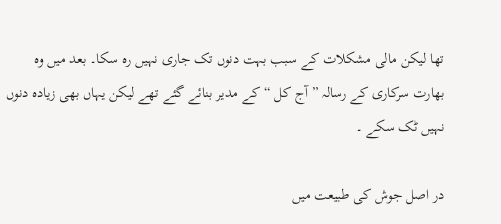تھا لیکن مالی مشکلات کے سبب بہت دنوں تک جاری نہیں رہ سکا۔ بعد میں وہ بھارت سرکاری کے رسالہ ” آج کل “ کے مدیر بنائے گئے تھے لیکن یہاں بھی زیادہ دنوں نہیں ٹک سکے ۔

در اصل جوش کی طبیعت میں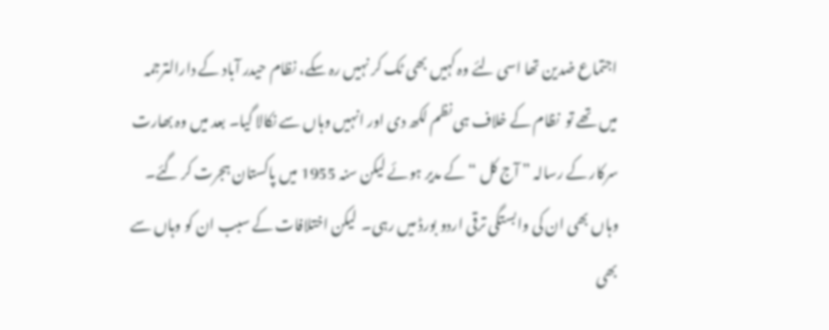اجتماع ضدین تھا اسی لئے وہ کہیں بھی ٹک کر نہیں رہ سکے، نظام حیدر آباد کے دارالترجمہ میں تھے تو  نظام کے خلاف ہی نظم لکھ دی اور انہیں وہاں سے نکالا گیا۔ بعد میں وہ بھارت سرکار کے رسالہ ” آج کل “ کے مدیر ہوئے لیکن سنہ 1955 میں پاکستان ہجرت کر گئے۔  وہاں بھی ان کی وابستگی ترقی اردو بورڈ میں رہی۔  لیکن اختلافات کے سبب ان کو وہاں سے بھی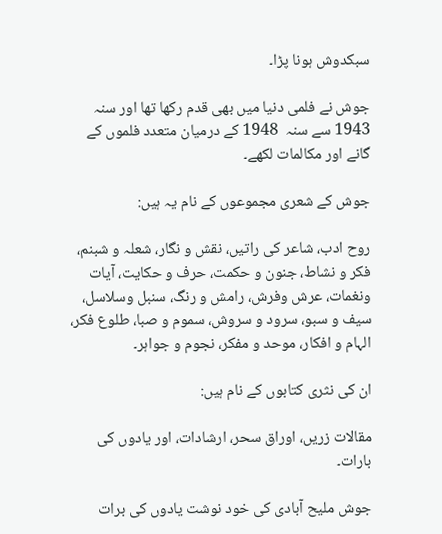سبکدوش ہونا پڑا۔

جوش نے فلمی دنیا میں بھی قدم رکھا تھا اور سنہ 1943 سے سنہ  1948 کے درمیان متعدد فلموں کے گانے اور مکالمات لکھے۔

جوش کے شعری مجموعوں کے نام یہ ہیں:

روح ادب، شاعر کی راتیں، نقش و نگار، شعلہ و شبنم، فکر و نشاط، جنون و حکمت، حرف و حکایت، آیات ونغمات، عرش وفرش، رامش و رنگ، سنبل وسلاسل، سیف و سبو، سرود و سروش، سموم و صبا، طلوع فکر، الہام و افکار، موحد و مفکر، نجوم و جواہر۔

ان کی نثری کتابوں کے نام ہیں:

مقالات زریں، اوراق سحر، ارشادات، اور یادوں کی بارات۔

جوش ملیح آبادی کی خود نوشت یادوں کی برات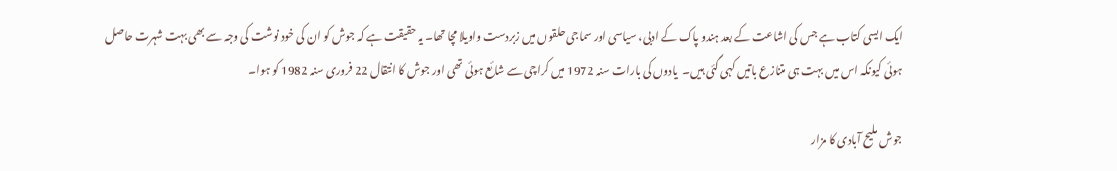ایک ایسی کتاب ہے جس کی اشاعت کے بعد ہندو پاک کے ادبی، سیاسی اور سماجی حلقوں میں زبردست واویلا مچا تھا۔ یہ حقیقت ہے کہ جوش کو ان کی خود نوشت کی وجہ سے بھی بہت شہرت حاصل ہوئی کیونکہ اس میں بہت ہی متنازع باتیں کہی گئی ہیں۔  یادوں کی بارات سنہ 1972 میں کراچی سے شائع ہوئی تھی اور جوش کا انتقال 22 فروری سنہ 1982 کو ہوا۔

جوش ملیح آبادی کا مزار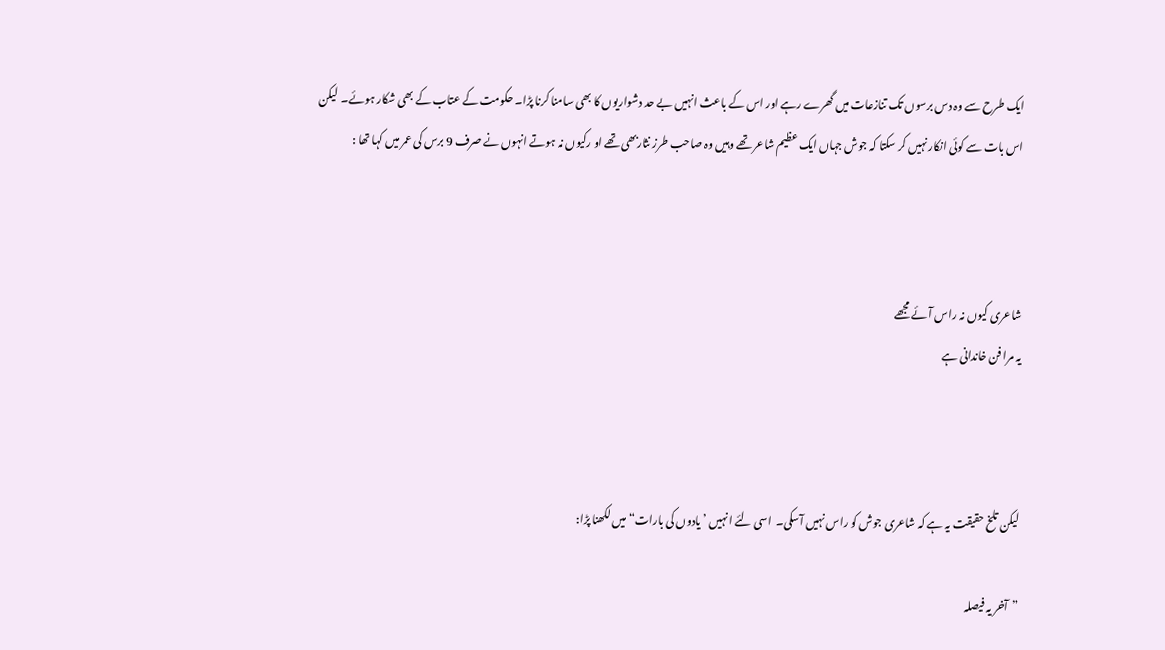ایک طرح سے وہ دس برسوں تک تنازعات میں گھرے رہے اور اس کے باعث انہیں بے حد دشواریوں کا بھی سامنا کرنا پڑا۔ حکومت کے عتاب کے بھی شکار ہوئے۔  لیکن اس بات سے کوئی انکار نہیں کر سکتا کہ جوش جہاں ایک عظیم شاعر تھے وہیں وہ صاحب طرز نثاربھی تھے او رکیوں نہ ہوتے انہوں نے صرف 9 برس کی عمر میں کہا تھا :



شاعری کیوں نہ راس آئے مجھے
یہ مرا فن خاندانی ہے



لیکن تلخ حقیقت یہ ہے کہ شاعری جوش کو راس نہیں آسکی۔  اسی لئے انہیں ’ یادوں کی بارات“ میں لکھنا پڑا:

”آخر یہ فیصلہ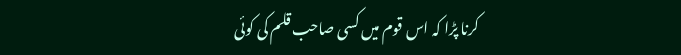کرنا پڑا کہ اس قوم میں کسی صاحب قلم کی کوئی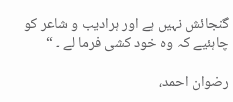گنجائش نہیں ہے اور ہرادیب و شاعر کو چاہئیے کہ وہ خود کشی فرما لے ۔ “

رضوان احمد،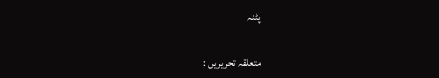پٹنہ


متعلقہ تحریریں :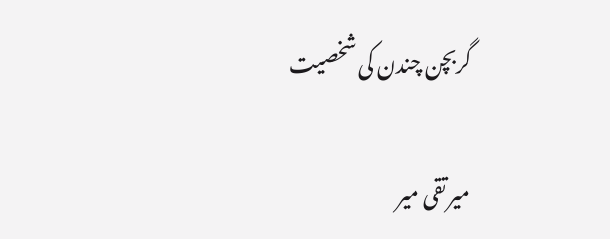گربچن چندن کی شخصیت

مير تقی میر